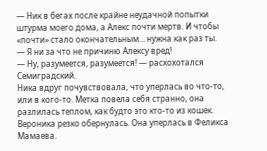— Ник в бегах после крайне неудачной попытки штурма моего дома, а Алекс почти мертв. И чтобы «почти» стало окончательным… нужна как раз ты.
— Я ни за что не причиню Алексу вред!
— Ну, разумеется, разумеется! — расхохотался Семиградский.
Ника вдруг почувствовала, что уперлась во что-то, или в кого-то. Метка повела себя странно, она разлилась теплом, как будто это кто-то из кошек. Вероника резко обернулась. Она уперлась в Феликса Мамаева.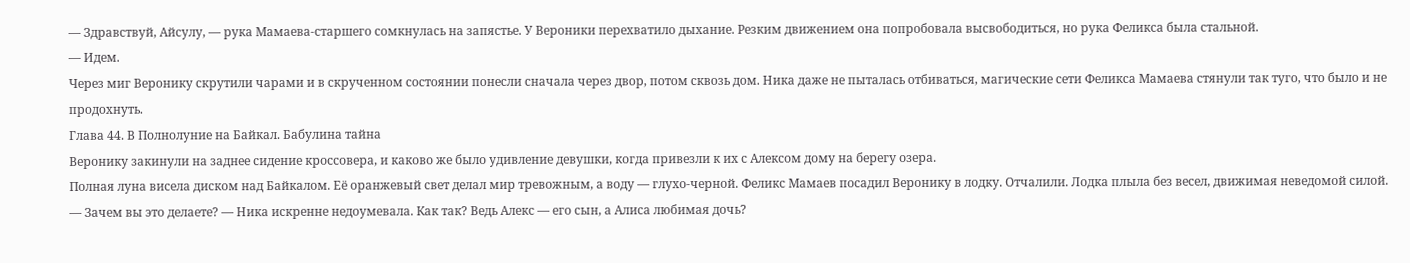— Здравствуй, Айсулу, — рука Мамаева-старшего сомкнулась на запястье. У Вероники перехватило дыхание. Резким движением она попробовала высвободиться, но рука Феликса была стальной.
— Идем.
Через миг Веронику скрутили чарами и в скрученном состоянии понесли сначала через двор, потом сквозь дом. Ника даже не пыталась отбиваться, магические сети Феликса Мамаева стянули так туго, что было и не продохнуть.
Глава 44. В Полнолуние на Байкал. Бабулина тайна
Веронику закинули на заднее сидение кроссовера, и каково же было удивление девушки, когда привезли к их с Алексом дому на берегу озера.
Полная луна висела диском над Байкалом. Её оранжевый свет делал мир тревожным, а воду — глухо-черной. Феликс Мамаев посадил Веронику в лодку. Отчалили. Лодка плыла без весел, движимая неведомой силой.
— Зачем вы это делаете? — Ника искренне недоумевала. Как так? Ведь Алекс — его сын, а Алиса любимая дочь?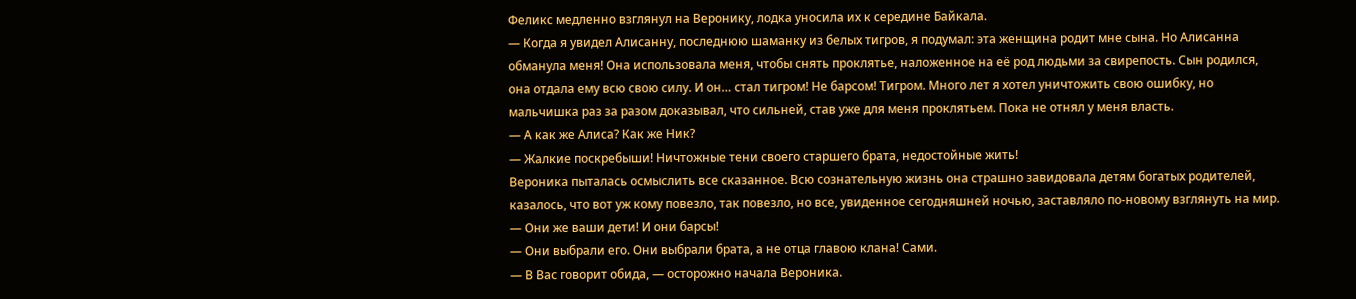Феликс медленно взглянул на Веронику, лодка уносила их к середине Байкала.
— Когда я увидел Алисанну, последнюю шаманку из белых тигров, я подумал: эта женщина родит мне сына. Но Алисанна обманула меня! Она использовала меня, чтобы снять проклятье, наложенное на её род людьми за свирепость. Сын родился, она отдала ему всю свою силу. И он… стал тигром! Не барсом! Тигром. Много лет я хотел уничтожить свою ошибку, но мальчишка раз за разом доказывал, что сильней, став уже для меня проклятьем. Пока не отнял у меня власть.
— А как же Алиса? Как же Ник?
— Жалкие поскребыши! Ничтожные тени своего старшего брата, недостойные жить!
Вероника пыталась осмыслить все сказанное. Всю сознательную жизнь она страшно завидовала детям богатых родителей, казалось, что вот уж кому повезло, так повезло, но все, увиденное сегодняшней ночью, заставляло по-новому взглянуть на мир.
— Они же ваши дети! И они барсы!
— Они выбрали его. Они выбрали брата, а не отца главою клана! Сами.
— В Вас говорит обида, — осторожно начала Вероника.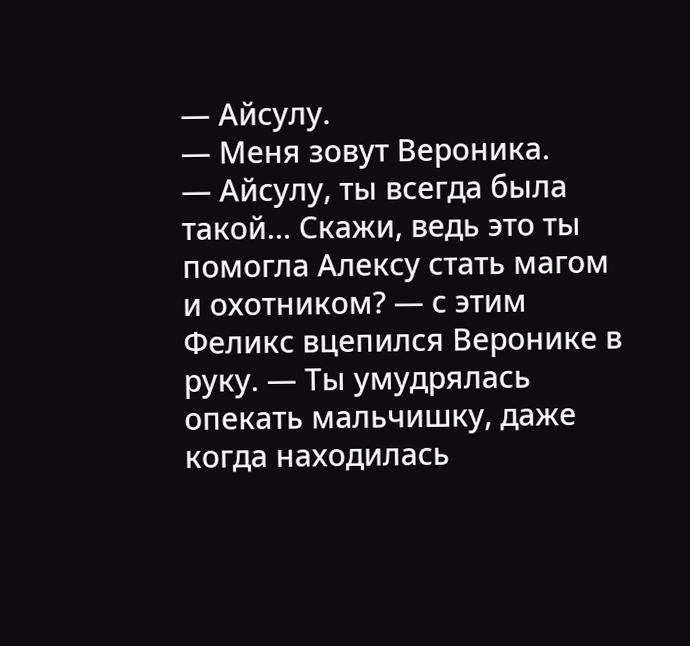— Айсулу.
— Меня зовут Вероника.
— Айсулу, ты всегда была такой… Скажи, ведь это ты помогла Алексу стать магом и охотником? — с этим Феликс вцепился Веронике в руку. — Ты умудрялась опекать мальчишку, даже когда находилась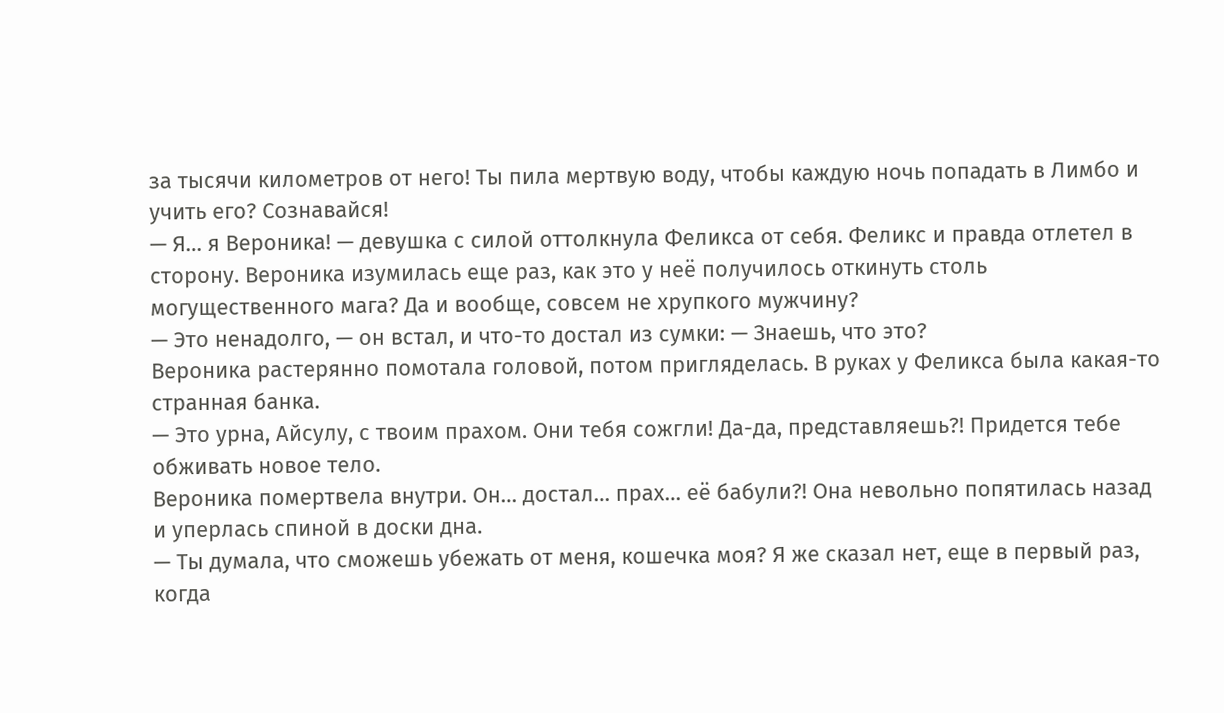за тысячи километров от него! Ты пила мертвую воду, чтобы каждую ночь попадать в Лимбо и учить его? Сознавайся!
— Я… я Вероника! — девушка с силой оттолкнула Феликса от себя. Феликс и правда отлетел в сторону. Вероника изумилась еще раз, как это у неё получилось откинуть столь могущественного мага? Да и вообще, совсем не хрупкого мужчину?
— Это ненадолго, — он встал, и что-то достал из сумки: — Знаешь, что это?
Вероника растерянно помотала головой, потом пригляделась. В руках у Феликса была какая-то странная банка.
— Это урна, Айсулу, с твоим прахом. Они тебя сожгли! Да-да, представляешь?! Придется тебе обживать новое тело.
Вероника помертвела внутри. Он… достал… прах… её бабули?! Она невольно попятилась назад и уперлась спиной в доски дна.
— Ты думала, что сможешь убежать от меня, кошечка моя? Я же сказал нет, еще в первый раз, когда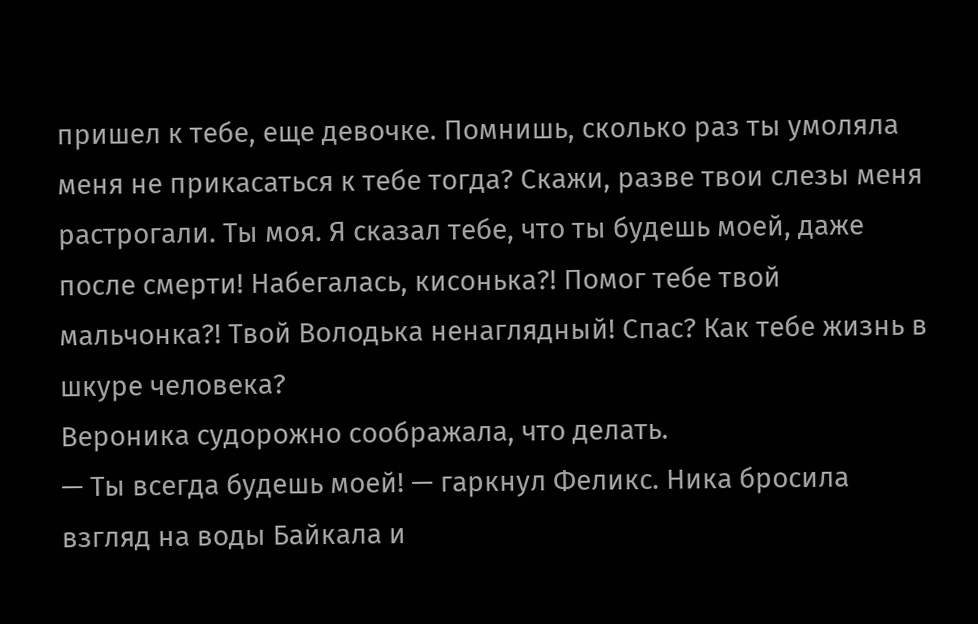пришел к тебе, еще девочке. Помнишь, сколько раз ты умоляла меня не прикасаться к тебе тогда? Скажи, разве твои слезы меня растрогали. Ты моя. Я сказал тебе, что ты будешь моей, даже после смерти! Набегалась, кисонька?! Помог тебе твой мальчонка?! Твой Володька ненаглядный! Спас? Как тебе жизнь в шкуре человека?
Вероника судорожно соображала, что делать.
— Ты всегда будешь моей! — гаркнул Феликс. Ника бросила взгляд на воды Байкала и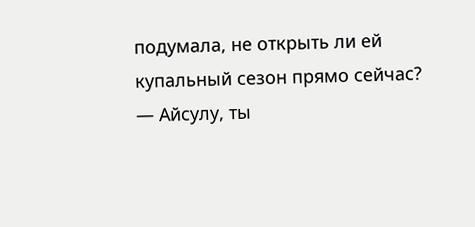подумала, не открыть ли ей купальный сезон прямо сейчас?
— Айсулу, ты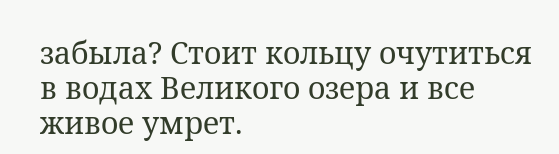забыла? Стоит кольцу очутиться в водах Великого озера и все живое умрет.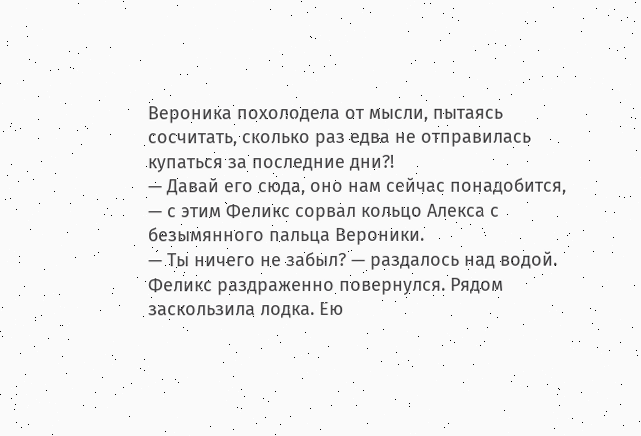Вероника похолодела от мысли, пытаясь сосчитать, сколько раз едва не отправилась купаться за последние дни?!
— Давай его сюда, оно нам сейчас понадобится, — с этим Феликс сорвал кольцо Алекса с безымянного пальца Вероники.
— Ты ничего не забыл? — раздалось над водой. Феликс раздраженно повернулся. Рядом заскользила лодка. Ею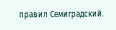правил Семиградский.